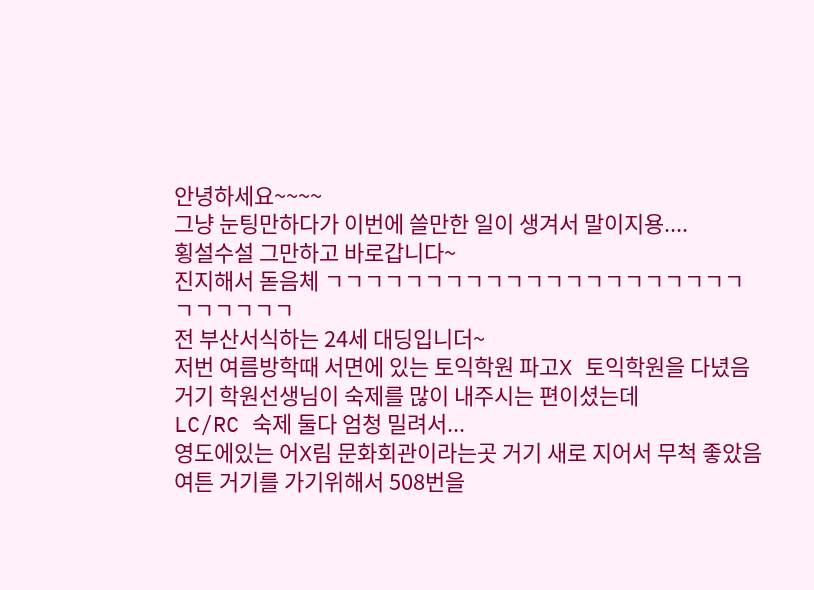안녕하세요~~~~
그냥 눈팅만하다가 이번에 쓸만한 일이 생겨서 말이지용....
횡설수설 그만하고 바로갑니다~
진지해서 돋음체 ㄱㄱㄱㄱㄱㄱㄱㄱㄱㄱㄱㄱㄱㄱㄱㄱㄱㄱㄱㄱㄱㄱㄱㄱㄱㄱㄱ
전 부산서식하는 24세 대딩입니더~
저번 여름방학때 서면에 있는 토익학원 파고X 토익학원을 다녔음
거기 학원선생님이 숙제를 많이 내주시는 편이셨는데
LC/RC 숙제 둘다 엄청 밀려서...
영도에있는 어X림 문화회관이라는곳 거기 새로 지어서 무척 좋았음
여튼 거기를 가기위해서 508번을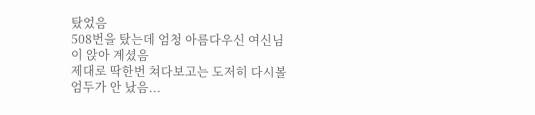탔었음
508번을 탔는데 엄청 아름다우신 여신님이 앉아 계셨음
제대로 딱한번 쳐다보고는 도저히 다시볼엄두가 안 났음...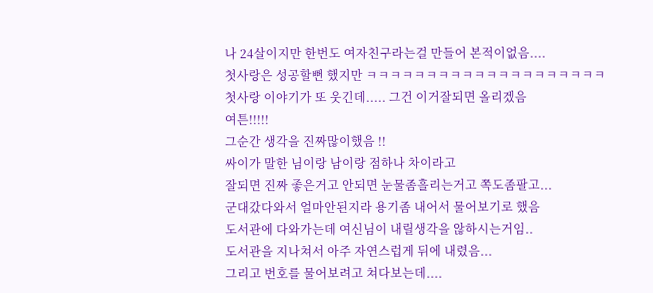나 24살이지만 한번도 여자친구라는걸 만들어 본적이없음....
첫사랑은 성공할뻔 했지만 ㅋㅋㅋㅋㅋㅋㅋㅋㅋㅋㅋㅋㅋㅋㅋㅋㅋㅋㅋㅋ
첫사랑 이야기가 또 웃긴데..... 그건 이거잘되면 올리겠음
여튼!!!!!
그순간 생각을 진짜많이했음 !!
싸이가 말한 님이랑 남이랑 점하나 차이라고
잘되면 진짜 좋은거고 안되면 눈물좀흘리는거고 쪽도좀팔고...
군대갔다와서 얼마안된지라 용기좀 내어서 물어보기로 했음
도서관에 다와가는데 여신님이 내릴생각을 않하시는거임..
도서관을 지나쳐서 아주 자연스럽게 뒤에 내렸음...
그리고 번호를 물어보려고 쳐다보는데....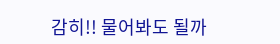감히!! 물어봐도 될까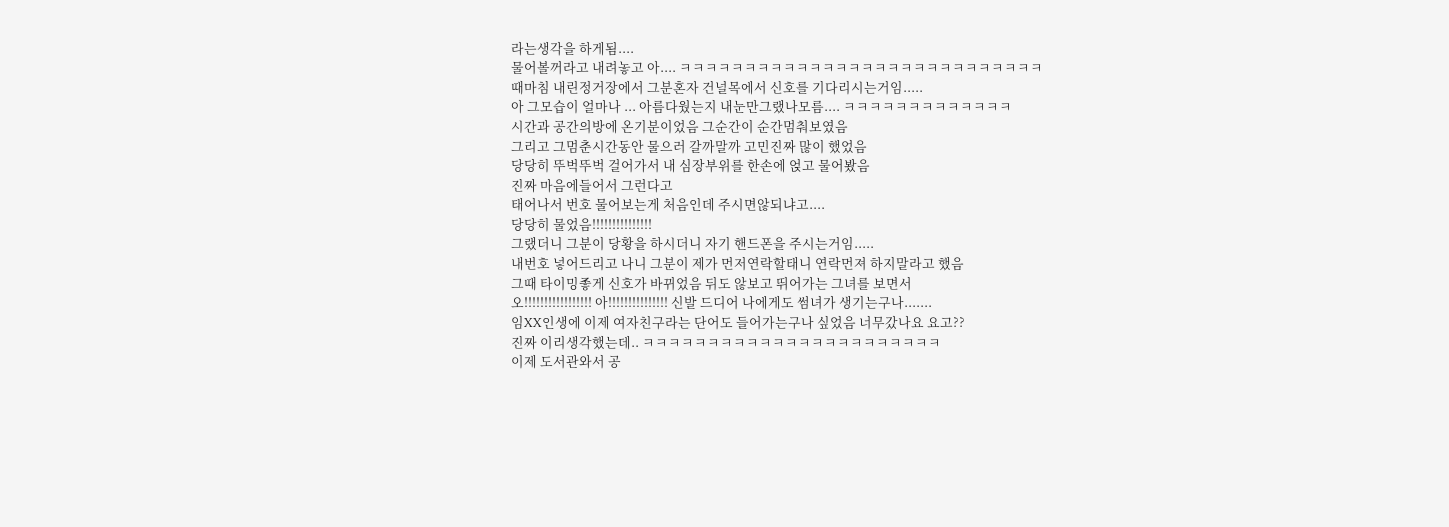라는생각을 하게됨....
물어볼꺼라고 내려놓고 아.... ㅋㅋㅋㅋㅋㅋㅋㅋㅋㅋㅋㅋㅋㅋㅋㅋㅋㅋㅋㅋㅋㅋㅋㅋㅋㅋㅋㅋ
때마침 내린정거장에서 그분혼자 건널목에서 신호를 기다리시는거임.....
아 그모습이 얼마나 ... 아름다웠는지 내눈만그랬나모름.... ㅋㅋㅋㅋㅋㅋㅋㅋㅋㅋㅋㅋㅋ
시간과 공간의방에 온기분이었음 그순간이 순간멈춰보였음
그리고 그멈춘시간동안 물으러 갈까말까 고민진짜 많이 했었음
당당히 뚜벅뚜벅 걸어가서 내 심장부위를 한손에 얹고 물어봤음
진짜 마음에들어서 그런다고
태어나서 번호 물어보는게 처음인데 주시면않되냐고....
당당히 물었음!!!!!!!!!!!!!!!
그랬더니 그분이 당황을 하시더니 자기 핸드폰을 주시는거임.....
내번호 넣어드리고 나니 그분이 제가 먼저연락할태니 연락먼져 하지말라고 했음
그때 타이밍좋게 신호가 바뀌었음 뒤도 않보고 뛰어가는 그녀를 보면서
오!!!!!!!!!!!!!!!!! 아!!!!!!!!!!!!!!! 신발 드디어 나에게도 썸녀가 생기는구나.......
임XX인생에 이제 여자친구라는 단어도 들어가는구나 싶었음 너무갔나요 요고??
진짜 이리생각했는데.. ㅋㅋㅋㅋㅋㅋㅋㅋㅋㅋㅋㅋㅋㅋㅋㅋㅋㅋㅋㅋㅋㅋㅋ
이제 도서관와서 공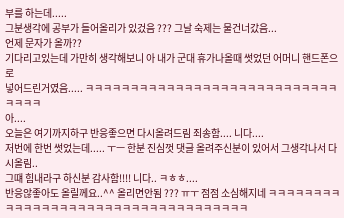부를 하는데.....
그분생각에 공부가 들어올리가 있겄음 ??? 그날 숙제는 물건너갔음...
언제 문자가 올까??
기다리고있는데 가만히 생각해보니 아 내가 군대 휴가나올때 썻었던 어머니 핸드폰으로
넣어드린거였음..... ㅋㅋㅋㅋㅋㅋㅋㅋㅋㅋㅋㅋㅋㅋㅋㅋㅋㅋㅋㅋㅋㅋㅋㅋㅋㅋㅋㅋㅋㅋㅋㅋ
아....
오늘은 여기까지하구 반응좋으면 다시올려드림 죄송함.... 니다....
저번에 한번 썻었는데..... ㅜㅡ 한분 진심껏 댓글 올려주신분이 있어서 그생각나서 다시올림..
그떄 힘내라구 하신분 감사함!!!! 니다.. ㅋㅎㅎ....
반응않좋아도 올릴께요..^^ 올리면안됨 ??? ㅠㅜ 점점 소심해지네 ㅋㅋㅋㅋㅋㅋㅋㅋㅋㅋㅋㅋㅋㅋㅋㅋㅋㅋㅋㅋㅋㅋㅋㅋㅋㅋㅋㅋㅋㅋㅋㅋㅋㅋㅋ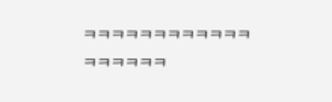ㅋㅋㅋㅋㅋㅋㅋㅋㅋㅋㅋㅋㅋㅋㅋㅋㅋㅋ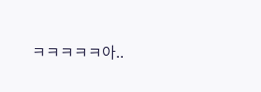ㅋㅋㅋㅋㅋ아..